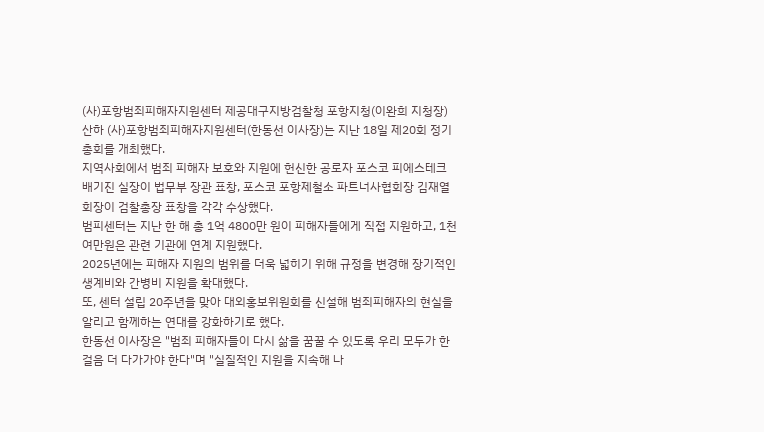(사)포항범죄피해자지원센터 제공대구지방검찰청 포항지청(이완희 지청장) 산하 (사)포항범죄피해자지원센터(한동선 이사장)는 지난 18일 제20회 정기총회를 개최했다.
지역사회에서 범죄 피해자 보호와 지원에 헌신한 공로자 포스코 피에스테크 배기진 실장이 법무부 장관 표창, 포스코 포항제철소 파트너사협회장 김재열 회장이 검찰총장 표창을 각각 수상했다.
범피센터는 지난 한 해 총 1억 4800만 원이 피해자들에게 직접 지원하고, 1천여만원은 관련 기관에 연계 지원했다.
2025년에는 피해자 지원의 범위를 더욱 넓히기 위해 규정을 변경해 장기적인 생계비와 간병비 지원을 확대했다.
또, 센터 설립 20주년을 맞아 대외홍보위원회를 신설해 범죄피해자의 현실을 알리고 함께하는 연대를 강화하기로 했다.
한동선 이사장은 "범죄 피해자들이 다시 삶을 꿈꿀 수 있도록 우리 모두가 한 걸음 더 다가가야 한다"며 "실질적인 지원을 지속해 나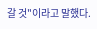갈 것"이라고 말했다.